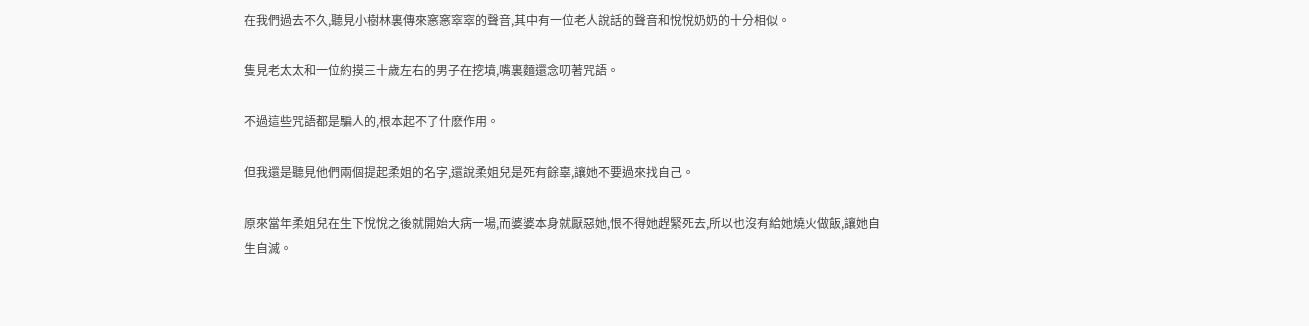在我們過去不久,聽見小樹林裏傳來窸窸窣窣的聲音,其中有一位老人說話的聲音和悅悅奶奶的十分相似。

隻見老太太和一位約摸三十歲左右的男子在挖墳,嘴裏麵還念叨著咒語。

不過這些咒語都是騙人的,根本起不了什麽作用。

但我還是聽見他們兩個提起柔姐的名字,還說柔姐兒是死有餘辜,讓她不要過來找自己。

原來當年柔姐兒在生下悅悅之後就開始大病一場,而婆婆本身就厭惡她,恨不得她趕緊死去,所以也沒有給她燒火做飯,讓她自生自滅。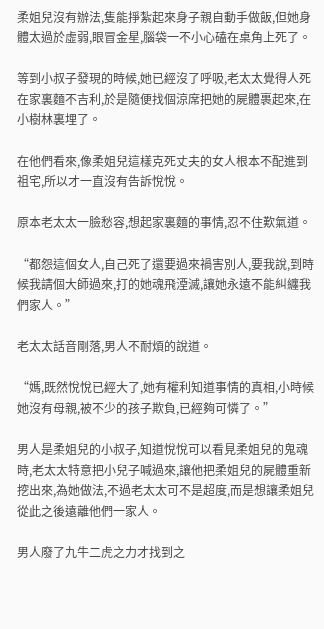柔姐兒沒有辦法,隻能掙紮起來身子親自動手做飯,但她身體太過於虛弱,眼冒金星,腦袋一不小心磕在桌角上死了。

等到小叔子發現的時候,她已經沒了呼吸,老太太覺得人死在家裏麵不吉利,於是隨便找個涼席把她的屍體裹起來,在小樹林裏埋了。

在他們看來,像柔姐兒這樣克死丈夫的女人根本不配進到祖宅,所以才一直沒有告訴悅悅。

原本老太太一臉愁容,想起家裏麵的事情,忍不住歎氣道。

“都怨這個女人,自己死了還要過來禍害別人,要我說,到時候我請個大師過來,打的她魂飛湮滅,讓她永遠不能糾纏我們家人。”

老太太話音剛落,男人不耐煩的說道。

“媽,既然悅悅已經大了,她有權利知道事情的真相,小時候她沒有母親,被不少的孩子欺負,已經夠可憐了。”

男人是柔姐兒的小叔子,知道悅悅可以看見柔姐兒的鬼魂時,老太太特意把小兒子喊過來,讓他把柔姐兒的屍體重新挖出來,為她做法,不過老太太可不是超度,而是想讓柔姐兒從此之後遠離他們一家人。

男人廢了九牛二虎之力才找到之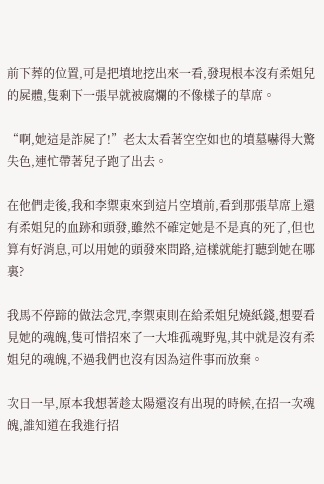前下葬的位置,可是把墳地挖出來一看,發現根本沒有柔姐兒的屍體,隻剩下一張早就被腐爛的不像樣子的草席。

“啊,她這是詐屍了!”老太太看著空空如也的墳墓嚇得大驚失色,連忙帶著兒子跑了出去。

在他們走後,我和李禦東來到這片空墳前,看到那張草席上還有柔姐兒的血跡和頭發,雖然不確定她是不是真的死了,但也算有好消息,可以用她的頭發來問路,這樣就能打聽到她在哪裏?

我馬不停蹄的做法念咒,李禦東則在給柔姐兒燒紙錢,想要看見她的魂魄,隻可惜招來了一大堆孤魂野鬼,其中就是沒有柔姐兒的魂魄,不過我們也沒有因為這件事而放棄。

次日一早,原本我想著趁太陽還沒有出現的時候,在招一次魂魄,誰知道在我進行招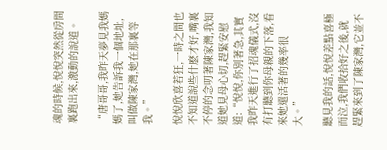魂的時候,悅悅突然從房間裏跑出來,激動的說道。

“唐哥哥,我昨天夢見我媽媽了,她告訴我一個地址,叫做陳家灣,她在那裏等我。”

悅悅欣喜若狂,一時之間也不知道說些什麽才好,嘴裏不停的念叨著陳家灣,我知道她見母心切,趕緊安慰道:“悅悅,你別著急,其實我昨天進行了招魂儀式,沒有打聽到你母親的下落,看來她還活著的幾率很大。”

聽見我的話,悅悅差點喜極而泣,我們收拾好之後,就趕緊來到了陳家灣,它並不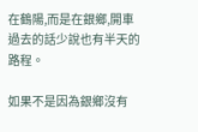在鶴陽,而是在銀鄉,開車過去的話少說也有半天的路程。

如果不是因為銀鄉沒有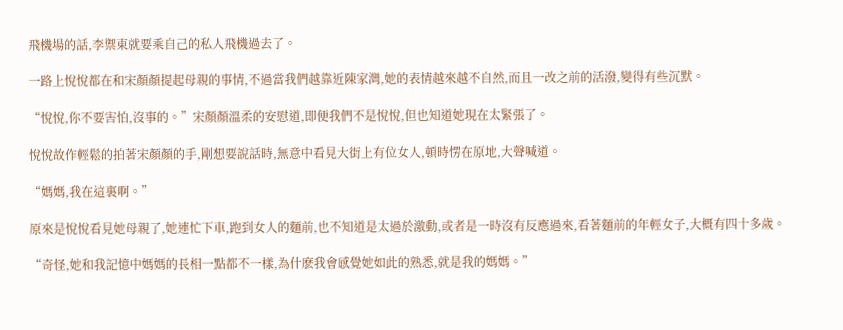飛機場的話,李禦東就要乘自己的私人飛機過去了。

一路上悅悅都在和宋顏顏提起母親的事情,不過當我們越靠近陳家灣,她的表情越來越不自然,而且一改之前的活潑,變得有些沉默。

“悅悅,你不要害怕,沒事的。”宋顏顏溫柔的安慰道,即便我們不是悅悅,但也知道她現在太緊張了。

悅悅故作輕鬆的拍著宋顏顏的手,剛想要說話時,無意中看見大街上有位女人,頓時愣在原地,大聲喊道。

“媽媽,我在這裏啊。”

原來是悅悅看見她母親了,她連忙下車,跑到女人的麵前,也不知道是太過於激動,或者是一時沒有反應過來,看著麵前的年輕女子,大概有四十多歲。

“奇怪,她和我記憶中媽媽的長相一點都不一樣,為什麽我會感覺她如此的熟悉,就是我的媽媽。”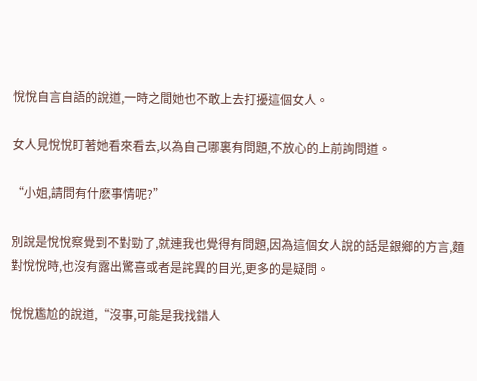悅悅自言自語的說道,一時之間她也不敢上去打擾這個女人。

女人見悅悅盯著她看來看去,以為自己哪裏有問題,不放心的上前詢問道。

“小姐,請問有什麽事情呢?”

別說是悅悅察覺到不對勁了,就連我也覺得有問題,因為這個女人說的話是銀鄉的方言,麵對悅悅時,也沒有露出驚喜或者是詫異的目光,更多的是疑問。

悅悅尷尬的說道,“沒事,可能是我找錯人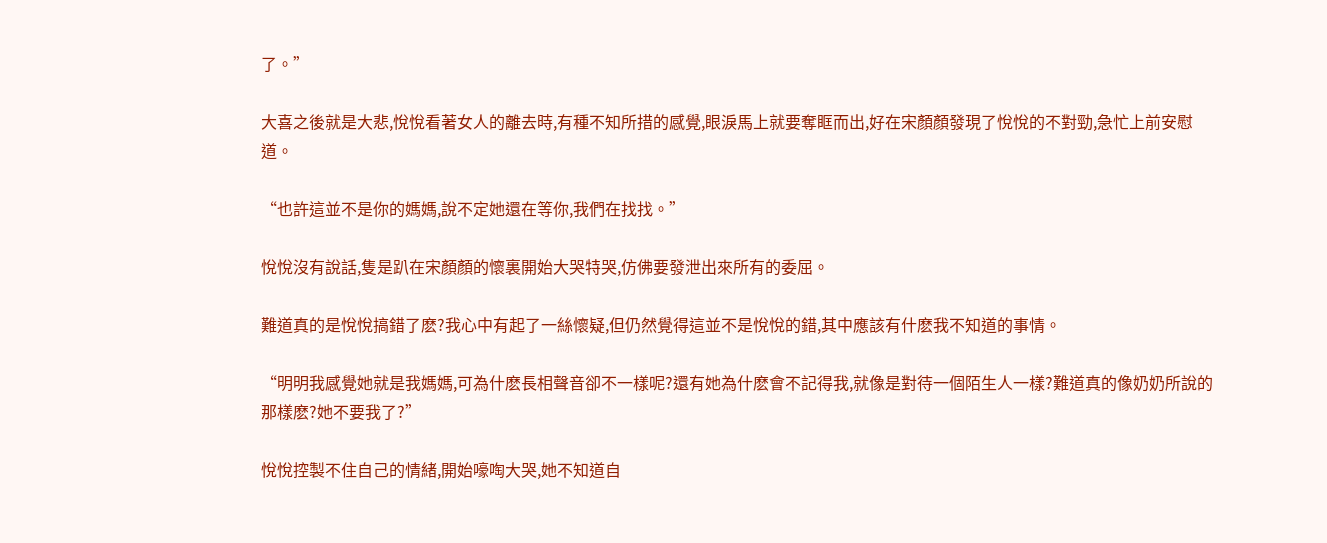了。”

大喜之後就是大悲,悅悅看著女人的離去時,有種不知所措的感覺,眼淚馬上就要奪眶而出,好在宋顏顏發現了悅悅的不對勁,急忙上前安慰道。

“也許這並不是你的媽媽,說不定她還在等你,我們在找找。”

悅悅沒有說話,隻是趴在宋顏顏的懷裏開始大哭特哭,仿佛要發泄出來所有的委屈。

難道真的是悅悅搞錯了麽?我心中有起了一絲懷疑,但仍然覺得這並不是悅悅的錯,其中應該有什麽我不知道的事情。

“明明我感覺她就是我媽媽,可為什麽長相聲音卻不一樣呢?還有她為什麽會不記得我,就像是對待一個陌生人一樣?難道真的像奶奶所說的那樣麽?她不要我了?”

悅悅控製不住自己的情緒,開始嚎啕大哭,她不知道自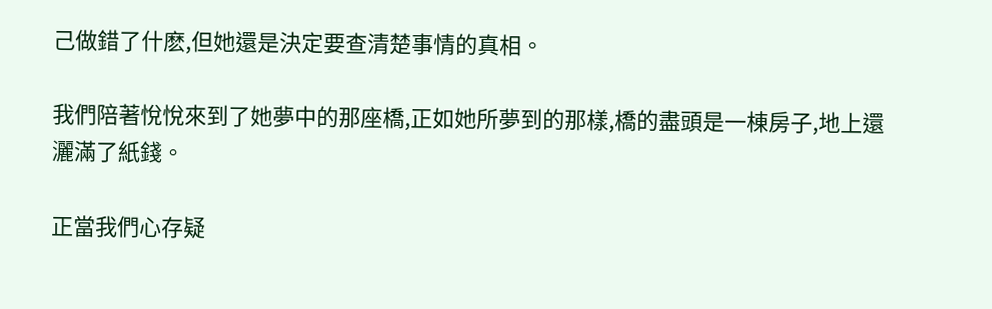己做錯了什麽,但她還是決定要查清楚事情的真相。

我們陪著悅悅來到了她夢中的那座橋,正如她所夢到的那樣,橋的盡頭是一棟房子,地上還灑滿了紙錢。

正當我們心存疑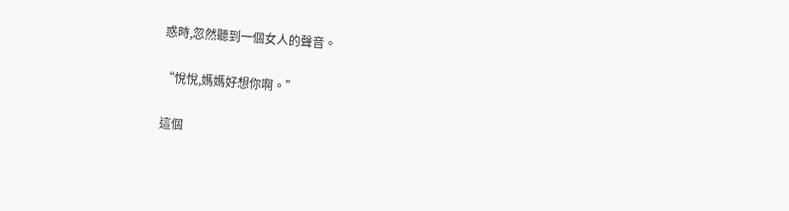惑時,忽然聽到一個女人的聲音。

“悅悅,媽媽好想你啊。”

這個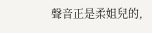聲音正是柔姐兒的,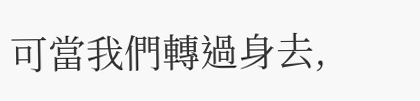可當我們轉過身去,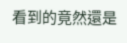看到的竟然還是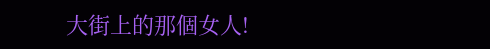大街上的那個女人!